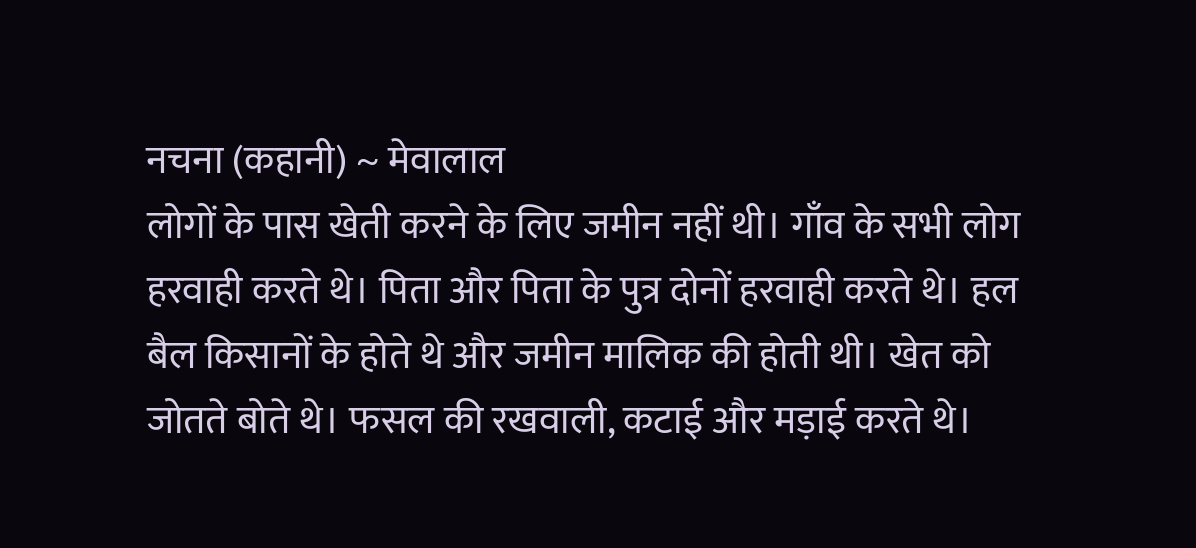नचना (कहानी) ~ मेवालाल
लोगों के पास खेती करने के लिए जमीन नहीं थी। गाँव के सभी लोग हरवाही करते थे। पिता और पिता के पुत्र दोनों हरवाही करते थे। हल बैल किसानों के होते थे और जमीन मालिक की होती थी। खेत को जोतते बोते थे। फसल की रखवाली, कटाई और मड़ाई करते थे।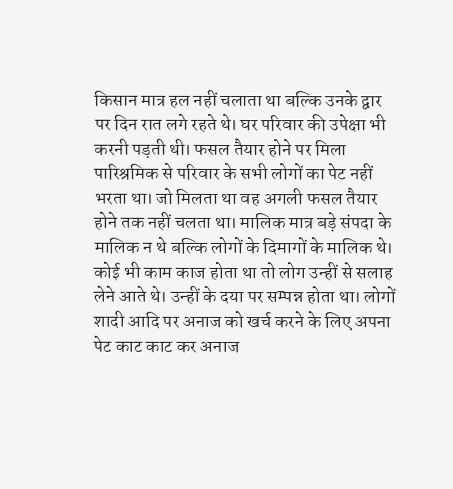किसान मात्र हल नहीं चलाता था बल्कि उनके द्वार पर दिन रात लगे रहते थे। घर परिवार की उपेक्षा भी करनी पड़ती थी। फसल तैयार होने पर मिला पारिश्रमिक से परिवार के सभी लोगों का पेट नहीं भरता था। जो मिलता था वह अगली फसल तैयार होने तक नहीं चलता था। मालिक मात्र बड़े संपदा के मालिक न थे बल्कि लोगों के दिमागों के मालिक थे। कोई भी काम काज होता था तो लोग उन्हीं से सलाह लेने आते थे। उन्हीं के दया पर सम्पन्न होता था। लोगों शादी आदि पर अनाज को खर्च करने के लिए अपना पेट काट काट कर अनाज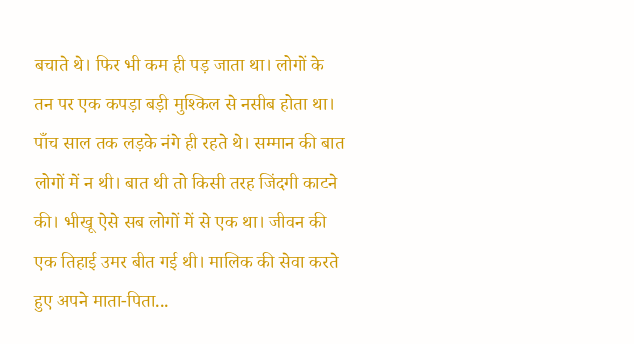बचाते थे। फिर भी कम ही पड़ जाता था। लोगों के तन पर एक कपड़ा बड़ी मुश्किल से नसीब होता था। पाँच साल तक लड़के नंगे ही रहते थे। सम्मान की बात लोगों में न थी। बात थी तो किसी तरह जिंदगी काटने की। भीखू ऐसे सब लोगों में से एक था। जीवन की एक तिहाई उमर बीत गई थी। मालिक की सेवा करते हुए अपने माता-पिता...